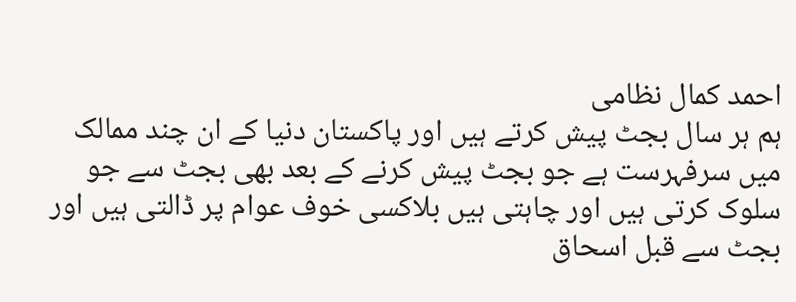احمد کمال نظامی
ہم ہر سال بجٹ پیش کرتے ہیں اور پاکستان دنیا کے ان چند ممالک میں سرفہرست ہے جو بجٹ پیش کرنے کے بعد بھی بجٹ سے جو سلوک کرتی ہیں اور چاہتی ہیں بلاکسی خوف عوام پر ڈالتی ہیں اور بجٹ سے قبل اسحاق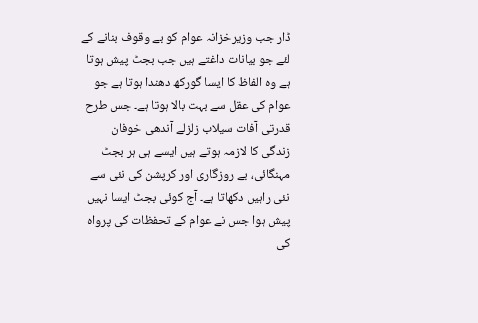ڈار جب وزیرخزانہ عوام کو بے وقوف بنانے کے لئے جو بیانات داغتے ہیں جب بجٹ پیش ہوتا ہے وہ الفاظ کا ایسا گورکھ دھندا ہوتا ہے جو عوام کی عقل سے بہت بالا ہوتا ہے۔ جس طرح قدرتی آفات سیلاب زلزلے آندھی خوفان زندگی کا لازمہ ہوتے ہیں ایسے ہی ہر بجٹ مہنگائی، بے روزگاری اور کرپشن کی نئی سے نئی راہیں دکھاتا ہے۔ آج کوئی بجٹ ایسا نہیں پیش ہوا جس نے عوام کے تحفظات کی پرواہ کی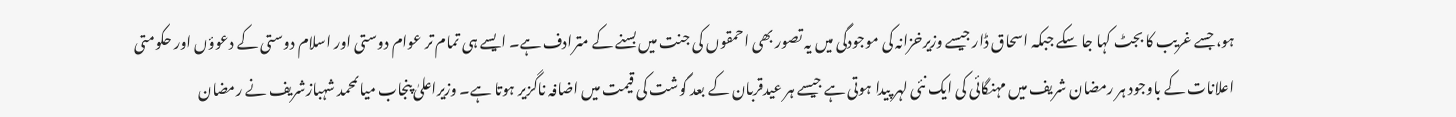ہو، جسے غریب کا بجٹ کہا جا سکے جبکہ اسحاق ڈار جیسے وزیرخزانہ کی موجودگی میں یہ تصور بھی احمقوں کی جنت میں بسنے کے مترادف ہے۔ ایسے ہی تمام تر عوام دوستی اور اسلام دوستی کے دعوؤں اور حکومتی اعلانات کے باوجود ہر رمضان شریف میں مہنگائی کی ایک نئی لہر پیدا ہوتی ہے جیسے ہر عیدقربان کے بعد گوشت کی قیمت میں اضافہ ناگزیر ہوتا ہے۔ وزیراعلیٰ پنجاب میاںمحمد شہبازشریف نے رمضان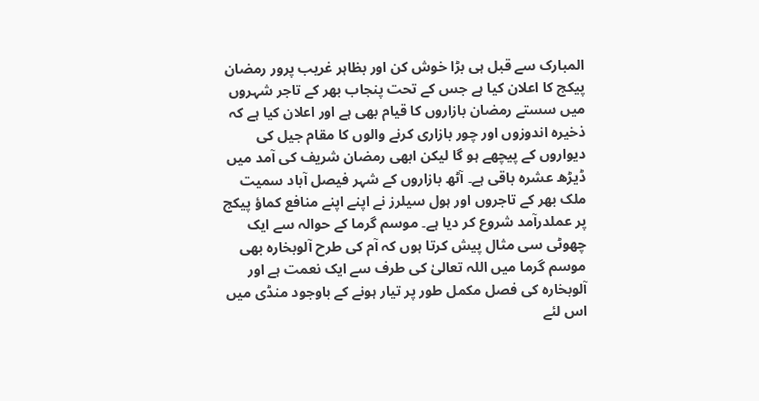المبارک سے قبل ہی بڑا خوش کن اور بظاہر غریب پرور رمضان پیکج کا اعلان کیا ہے جس کے تحت پنجاب بھر کے تاجر شہروں میں سستے رمضان بازاروں کا قیام بھی ہے اور اعلان کیا ہے کہ ذخیرہ اندوزوں اور چور بازاری کرنے والوں کا مقام جیل کی دیواروں کے پیچھے ہو گا لیکن ابھی رمضان شریف کی آمد میں ڈیڑھ عشرہ باقی ہے۔ آٹھ بازاروں کے شہر فیصل آباد سمیت ملک بھر کے تاجروں اور ہول سیلرز نے اپنے اپنے منافع کماؤ پیکج پر عملدرآمد شروع کر دیا ہے۔ موسم گرما کے حوالہ سے ایک چھوٹی سی مثال پیش کرتا ہوں کہ آم کی طرح آلوبخارہ بھی موسم گرما میں اللہ تعالیٰ کی طرف سے ایک نعمت ہے اور آلوبخارہ کی فصل مکمل طور پر تیار ہونے کے باوجود منڈی میں اس لئے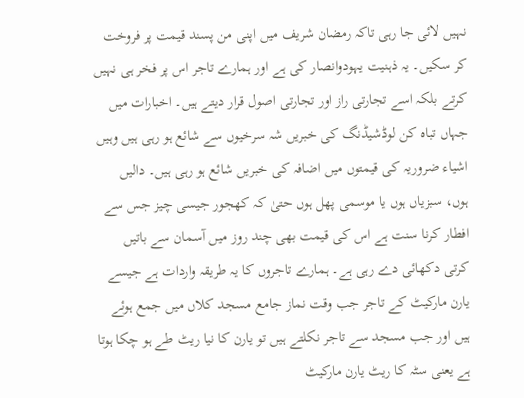نہیں لائی جا رہی تاکہ رمضان شریف میں اپنی من پسند قیمت پر فروخت کر سکیں۔ یہ ذہنیت یہودوانصار کی ہے اور ہمارے تاجر اس پر فخر ہی نہیں کرتے بلکہ اسے تجارتی راز اور تجارتی اصول قرار دیتے ہیں۔ اخبارات میں جہاں تباہ کن لوڈشیڈنگ کی خبریں شہ سرخیوں سے شائع ہو رہی ہیں وہیں اشیاء ضروریہ کی قیمتوں میں اضافہ کی خبریں شائع ہو رہی ہیں۔ دالیں ہوں، سبزیاں ہوں یا موسمی پھل ہوں حتیٰ کہ کھجور جیسی چیز جس سے افطار کرنا سنت ہے اس کی قیمت بھی چند روز میں آسمان سے باتیں کرتی دکھائی دے رہی ہے۔ ہمارے تاجروں کا یہ طریقہ واردات ہے جیسے یارن مارکیٹ کے تاجر جب وقت نماز جامع مسجد کلاں میں جمع ہوئے ہیں اور جب مسجد سے تاجر نکلتے ہیں تو یارن کا نیا ریٹ طے ہو چکا ہوتا ہے یعنی سٹہ کا ریٹ یارن مارکیٹ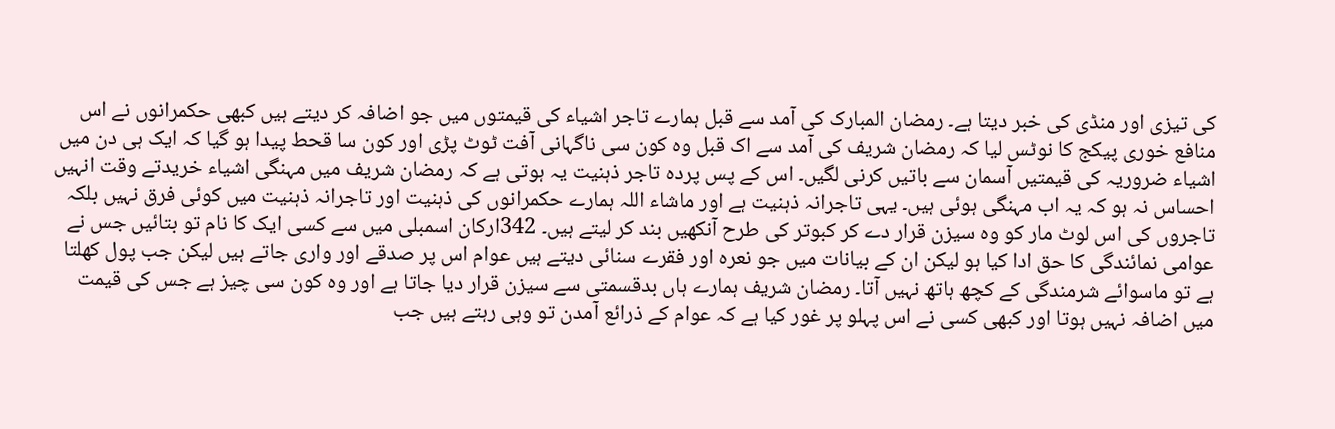کی تیزی اور منڈی کی خبر دیتا ہے۔ رمضان المبارک کی آمد سے قبل ہمارے تاجر اشیاء کی قیمتوں میں جو اضافہ کر دیتے ہیں کبھی حکمرانوں نے اس منافع خوری پیکج کا نوٹس لیا کہ رمضان شریف کی آمد سے اک قبل وہ کون سی ناگہانی آفت ٹوٹ پڑی اور کون سا قحط پیدا ہو گیا کہ ایک ہی دن میں اشیاء ضروریہ کی قیمتیں آسمان سے باتیں کرنی لگیں۔ اس کے پس پردہ تاجر ذہنیت یہ ہوتی ہے کہ رمضان شریف میں مہنگی اشیاء خریدتے وقت انہیں احساس نہ ہو کہ یہ اب مہنگی ہوئی ہیں۔ یہی تاجرانہ ذہنیت ہے اور ماشاء اللہ ہمارے حکمرانوں کی ذہنیت اور تاجرانہ ذہنیت میں کوئی فرق نہیں بلکہ تاجروں کی اس لوٹ مار کو وہ سیزن قرار دے کر کبوتر کی طرح آنکھیں بند کر لیتے ہیں۔ 342ارکان اسمبلی میں سے کسی ایک کا نام تو بتائیں جس نے عوامی نمائندگی کا حق ادا کیا ہو لیکن ان کے بیانات میں جو نعرہ اور فقرے سنائی دیتے ہیں عوام اس پر صدقے اور واری جاتے ہیں لیکن جب پول کھلتا ہے تو ماسوائے شرمندگی کے کچھ ہاتھ نہیں آتا۔ رمضان شریف ہمارے ہاں بدقسمتی سے سیزن قرار دیا جاتا ہے اور وہ کون سی چیز ہے جس کی قیمت میں اضافہ نہیں ہوتا اور کبھی کسی نے اس پہلو پر غور کیا ہے کہ عوام کے ذرائع آمدن تو وہی رہتے ہیں جب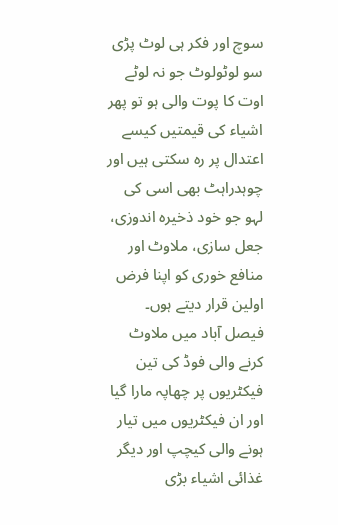سوچ اور فکر ہی لوٹ پڑی سو لوٹولوٹ جو نہ لوٹے اوت کا پوت والی ہو تو پھر اشیاء کی قیمتیں کیسے اعتدال پر رہ سکتی ہیں اور چوہدراہٹ بھی اسی کی لہو جو خود ذخیرہ اندوزی، جعل سازی، ملاوٹ اور منافع خوری کو اپنا فرض اولین قرار دیتے ہوں۔ فیصل آباد میں ملاوٹ کرنے والی فوڈ کی تین فیکٹریوں پر چھاپہ مارا گیا اور ان فیکٹریوں میں تیار ہونے والی کیچپ اور دیگر غذائی اشیاء بڑی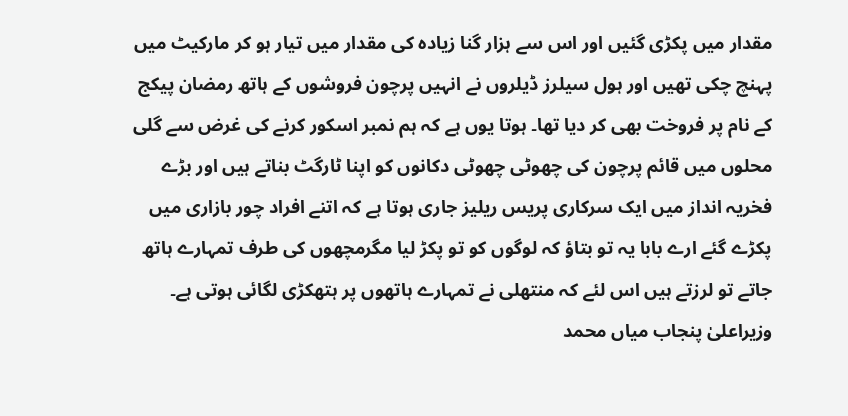مقدار میں پکڑی گئیں اور اس سے ہزار گنا زیادہ کی مقدار میں تیار ہو کر مارکیٹ میں پہنچ چکی تھیں اور ہول سیلرز ڈیلروں نے انہیں پرچون فروشوں کے ہاتھ رمضان پیکج کے نام پر فروخت بھی کر دیا تھا۔ ہوتا یوں ہے کہ ہم نمبر اسکور کرنے کی غرض سے گلی محلوں میں قائم پرچون کی چھوٹی چھوٹی دکانوں کو اپنا ٹارگٹ بناتے ہیں اور بڑے فخریہ انداز میں ایک سرکاری پریس ریلیز جاری ہوتا ہے کہ اتنے افراد چور بازاری میں پکڑے گئے ارے بابا یہ تو بتاؤ کہ لوگوں کو تو پکڑ لیا مگرمچھوں کی طرف تمہارے ہاتھ جاتے تو لرزتے ہیں اس لئے کہ منتھلی نے تمہارے ہاتھوں پر ہتھکڑی لگائی ہوتی ہے۔ وزیراعلیٰ پنجاب میاں محمد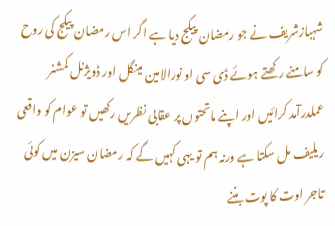شہبازشریف نے جو رمضان پیکج دیا ہے اگر اس رمضان پیکج کی روح کو سامنے رکھتے ہوئے ڈی سی او نورالامین مینگل اور ڈویژنل کمشنر عملدرآمد کرائیں اور اپنے ماتحتوں پر عقابی نظریں رکھیں تو عوام کو واقعی ریلیف مل سکتا ہے ورنہ ہم تو یہی کہیں گے کہ رمضان سیزن میں کوئی تاجر اوت کا پوت بننے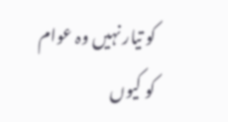کو تیار نہیں وہ عوام کو کیوں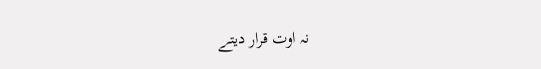نہ اوت قرار دیتے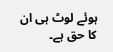ہوئے لوٹ ہی ان کا حق ہے۔